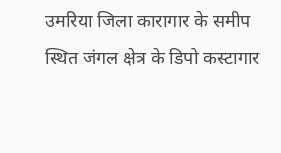उमरिया जिला कारागार के समीप स्थित जंगल क्षेत्र के डिपो कस्टागार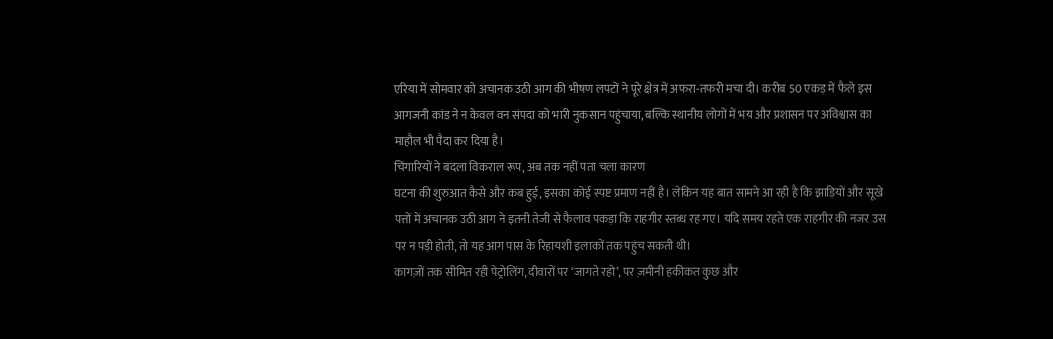एरिया में सोमवार को अचानक उठी आग की भीषण लपटों ने पूरे क्षेत्र में अफरा-तफरी मचा दी। करीब 50 एकड़ में फैले इस आगजनी कांड ने न केवल वन संपदा को भारी नुकसान पहुंचाया, बल्कि स्थानीय लोगों में भय और प्रशासन पर अविश्वास का माहौल भी पैदा कर दिया है।
चिंगारियों ने बदला विकराल रूप, अब तक नहीं पता चला कारण
घटना की शुरुआत कैसे और कब हुई, इसका कोई स्पष्ट प्रमाण नहीं है। लेकिन यह बात सामने आ रही है कि झाड़ियों और सूखे पत्तों में अचानक उठी आग ने इतनी तेजी से फैलाव पकड़ा कि राहगीर स्तब्ध रह गए। यदि समय रहते एक राहगीर की नजर उस पर न पड़ी होती, तो यह आग पास के रिहायशी इलाकों तक पहुंच सकती थी।
कागज़ों तक सीमित रही पेट्रोलिंग, दीवारों पर ‘जागते रहो’, पर ज़मीनी हकीकत कुछ और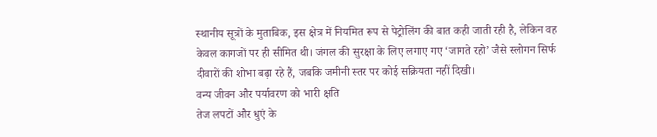स्थानीय सूत्रों के मुताबिक, इस क्षेत्र में नियमित रूप से पेट्रोलिंग की बात कही जाती रही है, लेकिन वह केवल कागजों पर ही सीमित थी। जंगल की सुरक्षा के लिए लगाए गए ‘जागते रहो’ जैसे स्लोगन सिर्फ दीवारों की शोभा बढ़ा रहे हैं, जबकि जमीनी स्तर पर कोई सक्रियता नहीं दिखी।
वन्य जीवन और पर्यावरण को भारी क्षति
तेज लपटों और धुएं के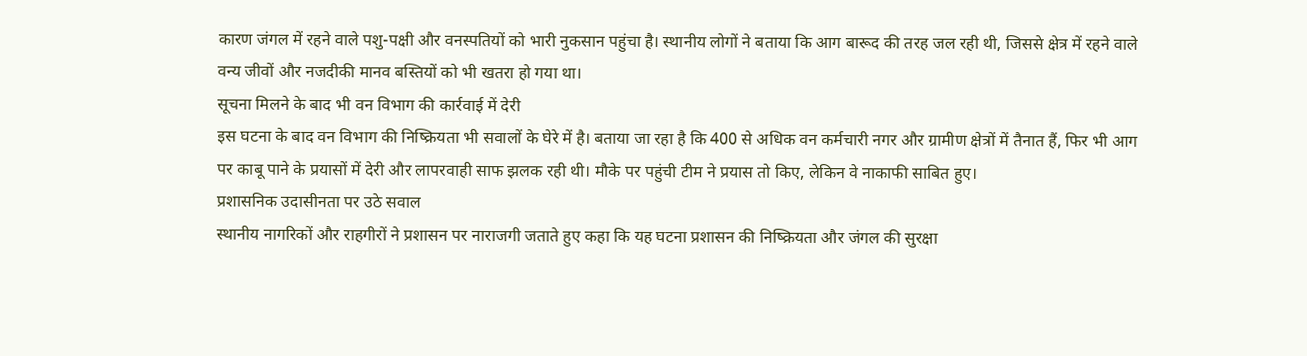कारण जंगल में रहने वाले पशु-पक्षी और वनस्पतियों को भारी नुकसान पहुंचा है। स्थानीय लोगों ने बताया कि आग बारूद की तरह जल रही थी, जिससे क्षेत्र में रहने वाले वन्य जीवों और नजदीकी मानव बस्तियों को भी खतरा हो गया था।
सूचना मिलने के बाद भी वन विभाग की कार्रवाई में देरी
इस घटना के बाद वन विभाग की निष्क्रियता भी सवालों के घेरे में है। बताया जा रहा है कि 400 से अधिक वन कर्मचारी नगर और ग्रामीण क्षेत्रों में तैनात हैं, फिर भी आग पर काबू पाने के प्रयासों में देरी और लापरवाही साफ झलक रही थी। मौके पर पहुंची टीम ने प्रयास तो किए, लेकिन वे नाकाफी साबित हुए।
प्रशासनिक उदासीनता पर उठे सवाल
स्थानीय नागरिकों और राहगीरों ने प्रशासन पर नाराजगी जताते हुए कहा कि यह घटना प्रशासन की निष्क्रियता और जंगल की सुरक्षा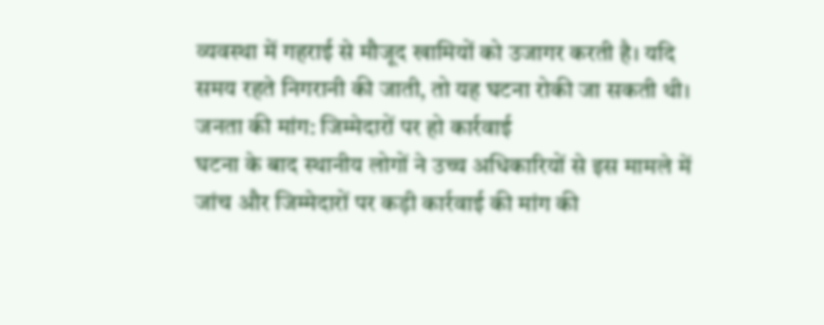व्यवस्था में गहराई से मौजूद खामियों को उजागर करती है। यदि समय रहते निगरानी की जाती, तो यह घटना रोकी जा सकती थी।
जनता की मांग: जिम्मेदारों पर हो कार्रवाई
घटना के बाद स्थानीय लोगों ने उच्च अधिकारियों से इस मामले में जांच और जिम्मेदारों पर कड़ी कार्रवाई की मांग की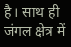है। साथ ही जंगल क्षेत्र में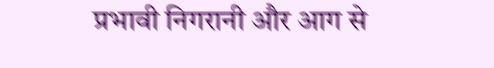प्रभावी निगरानी और आग से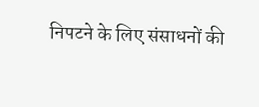निपटने के लिए संसाधनों की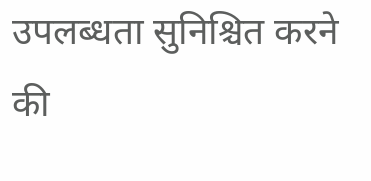उपलब्धता सुनिश्चित करने की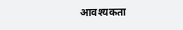आवश्यकता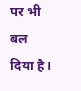पर भी बल दिया है।